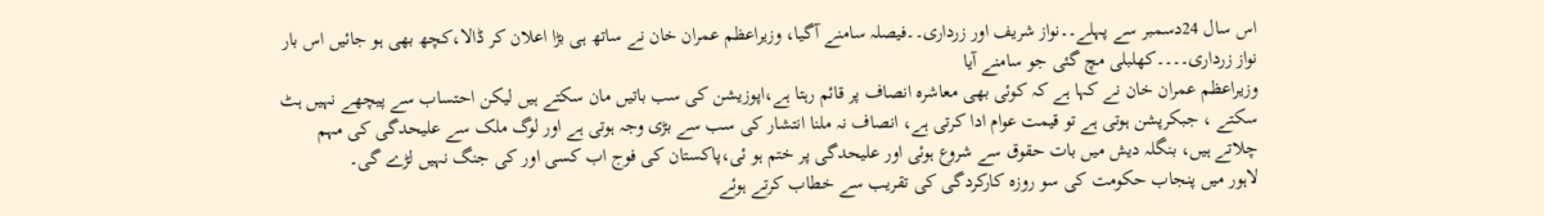اس سال 24دسمبر سے پہلے۔۔نواز شریف اور زرداری۔۔فیصلہ سامنے آگیا، وزیراعظم عمران خان نے ساتھ ہی بڑا اعلان کر ڈالا،کچھ بھی ہو جائیں اس بار نواز زرداری۔۔۔۔کھلبلی مچ گئی جو سامنے آیا
وزیراعظم عمران خان نے کہا ہے کہ کوئی بھی معاشرہ انصاف پر قائم رہتا ہے،اپوزیشن کی سب باتیں مان سکتے ہیں لیکن احتساب سے پیچھے نہیں ہٹ سکتے ، جبکرپشن ہوتی ہے تو قیمت عوام ادا کرتی ہے، انصاف نہ ملنا انتشار کی سب سے بڑی وجہ ہوتی ہے اور لوگ ملک سے علیحدگی کی مہم چلاتے ہیں، بنگلہ دیش میں بات حقوق سے شروع ہوئی اور علیحدگی پر ختم ہو ئی،پاکستان کی فوج اب کسی اور کی جنگ نہیں لڑے گی۔
لاہور میں پنجاب حکومت کی سو روزہ کارکردگی کی تقریب سے خطاب کرتے ہوئے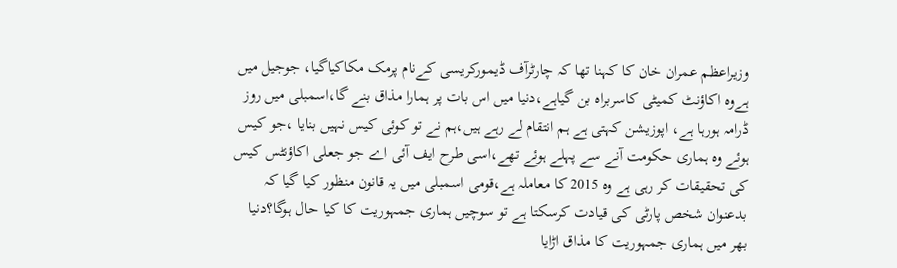وزیراعظم عمران خان کا کہنا تھا کہ چارٹرآف ڈیمورکریسی کےنام پرمک مکاکیاگیا، جوجیل میں ہےوہ اکاؤنٹ کمیٹی کاسربراہ بن گیاہے،دنیا میں اس بات پر ہمارا مذاق بنے گا،اسمبلی میں روز ڈرامہ ہورہا ہے، اپوزیشن کہتی ہے ہم انتقام لے رہے ہیں،ہم نے تو کوئی کیس نہیں بنایا ،جو کیس ہوئے وہ ہماری حکومت آنے سے پہلے ہوئے تھے،اسی طرح ایف آئی اے جو جعلی اکاؤنٹس کیس کی تحقیقات کر رہی ہے وہ 2015 کا معاملہ ہے،قومی اسمبلی میں یہ قانون منظور کیا گیا کہ بدعنوان شخص پارٹی کی قیادت کرسکتا ہے تو سوچیں ہماری جمہوریت کا کیا حال ہوگا؟دنیا بھر میں ہماری جمہوریت کا مذاق اڑایا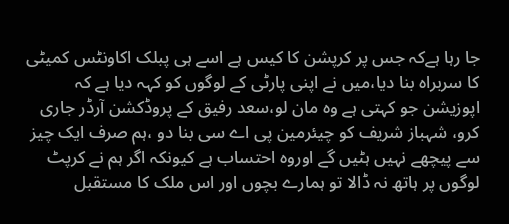جا رہا ہےکہ جس پر کرپشن کا کیس ہے اسے ہی پبلک اکاونٹس کمیٹی کا سربراہ بنا دیا،میں نے اپنی پارٹی کے لوگوں کو کہہ دیا ہے کہ اپوزیشن جو کہتی ہے وہ مان لو،سعد رفیق کے پروڈکشن آرڈر جاری کرو، شہباز شریف کو چیئرمین پی اے سی بنا دو ،ہم صرف ایک چیز سے پیچھے نہیں ہٹیں گے اوروہ احتساب ہے کیونکہ اگر ہم نے کرپٹ لوگوں پر ہاتھ نہ ڈالا تو ہمارے بچوں اور اس ملک کا مستقبل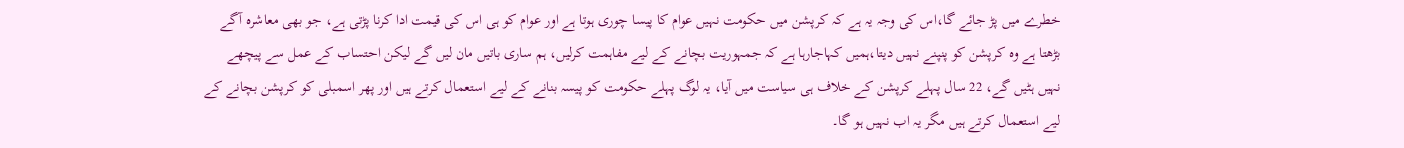خطرے میں پڑ جائے گا،اس کی وجہ یہ ہے کہ کرپشن میں حکومت نہیں عوام کا پیسا چوری ہوتا ہے اور عوام کو ہی اس کی قیمت ادا کرنا پڑتی ہے، جو بھی معاشرہ آگے بڑھتا ہے وہ کرپشن کو پنپنے نہیں دیتا،ہمیں کہاجارہا ہے کہ جمہوریت بچانے کے لیے مفاہمت کرلیں، ہم ساری باتیں مان لیں گے لیکن احتساب کے عمل سے پیچھے نہیں ہٹیں گے، 22 سال پہلے کرپشن کے خلاف ہی سیاست میں آیا، یہ لوگ پہلے حکومت کو پیسہ بنانے کے لیے استعمال کرتے ہیں اور پھر اسمبلی کو کرپشن بچانے کے لیے استعمال کرتے ہیں مگر یہ اب نہیں ہو گا۔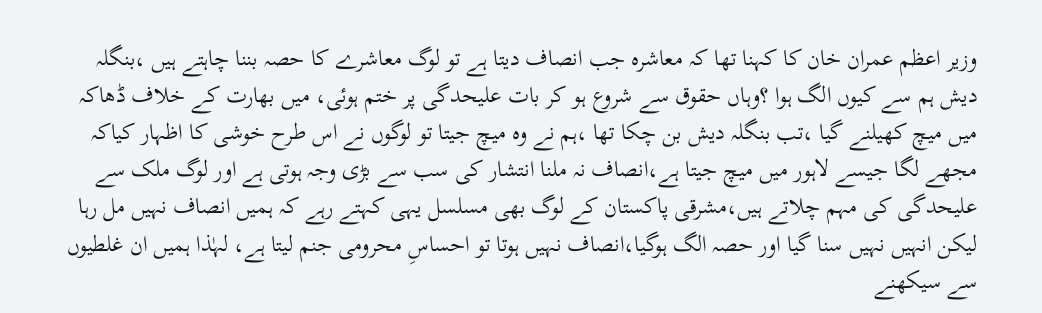وزیر اعظم عمران خان کا کہنا تھا کہ معاشرہ جب انصاف دیتا ہے تو لوگ معاشرے کا حصہ بننا چاہتے ہیں ،بنگلہ دیش ہم سے کیوں الگ ہوا ؟وہاں حقوق سے شروع ہو کر بات علیحدگی پر ختم ہوئی، میں بھارت کے خلاف ڈھاکہ میں میچ کھیلنے گیا ،تب بنگلہ دیش بن چکا تھا ،ہم نے وہ میچ جیتا تو لوگوں نے اس طرح خوشی کا اظہار کیاکہ مجھے لگا جیسے لاہور میں میچ جیتا ہے،انصاف نہ ملنا انتشار کی سب سے بڑی وجہ ہوتی ہے اور لوگ ملک سے علیحدگی کی مہم چلاتے ہیں،مشرقی پاکستان کے لوگ بھی مسلسل یہی کہتے رہے کہ ہمیں انصاف نہیں مل رہا لیکن انہیں نہیں سنا گیا اور حصہ الگ ہوگیا،انصاف نہیں ہوتا تو احساسِ محرومی جنم لیتا ہے، لہٰذا ہمیں ان غلطیوں سے سیکھنے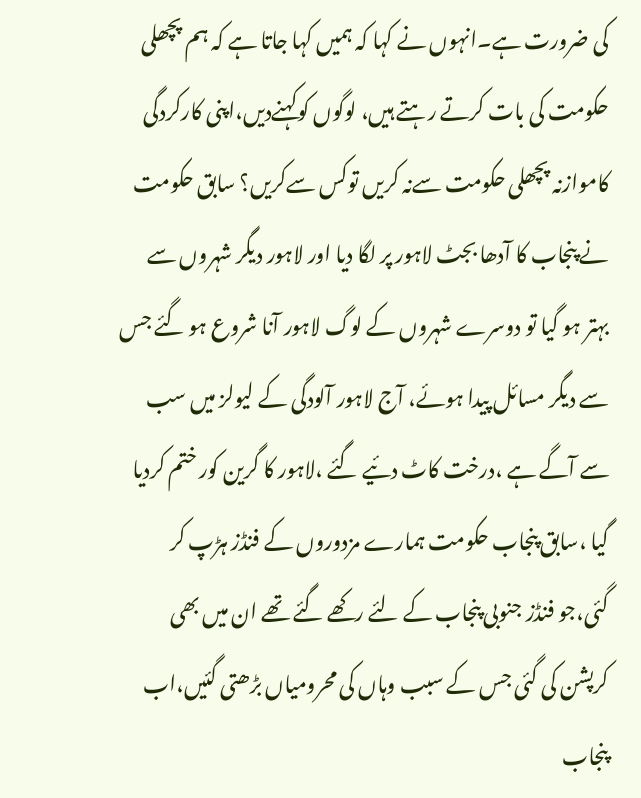کی ضرورت ہے۔انہوں نے کہا کہ ہمیں کہا جاتا ہے کہ ہم پچھلی حکومت کی بات کرتے رہتے ہیں، لوگوں کوکہنےدیں،اپنی کارکردگی کاموازنہ پچھلی حکومت سےنہ کریں توکس سےکریں؟ سابق حکومت نے پنجاب کا آدھا بجٹ لاہور پر لگا دیا اور لاہور دیگر شہروں سے بہتر ہو گیا تو دوسرے شہروں کے لوگ لاہور آنا شروع ہو گئے جس سے دیگر مسائل پیدا ہوئے، آج لاہور آلودگی کے لیولز میں سب سے آگے ہے ،درخت کاٹ دئیے گئے ،لاہور کا گرین کور ختم کردیا گیا ،سابق پنجاب حکومت ہمارے مزدوروں کے فنڈز ہڑپ کر گئی،جو فنڈز جنوبی پنجاب کے لئے رکھے گئے تھے ان میں بھی کرپشن کی گئی جس کے سبب وہاں کی محرومیاں بڑھتی گئیں،اب پنجاب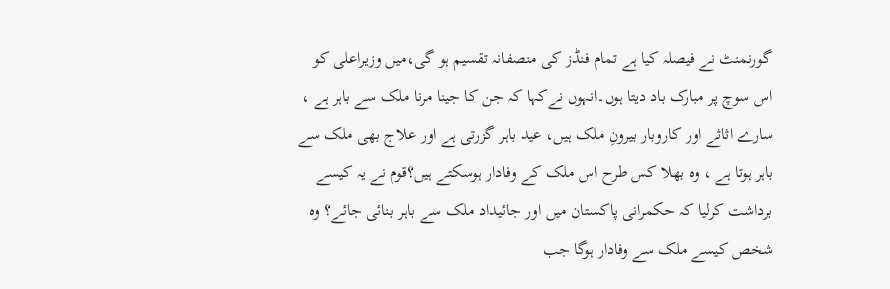گورنمنٹ نے فیصلہ کیا ہے تمام فنڈز کی منصفانہ تقسیم ہو گی،میں وزیراعلی کو اس سوچ پر مبارک باد دیتا ہوں۔انہوں نےکہا کہ جن کا جینا مرنا ملک سے باہر ہے ، سارے اثاثے اور کاروبار بیرونِ ملک ہیں، عید باہر گزرتی ہے اور علاج بھی ملک سے باہر ہوتا ہے ، وہ بھلا کس طرح اس ملک کے وفادار ہوسکتے ہیں؟قوم نے یہ کیسے برداشت کرلیا کہ حکمرانی پاکستان میں اور جائیداد ملک سے باہر بنائی جائے؟ وہ شخص کیسے ملک سے وفادار ہوگا جب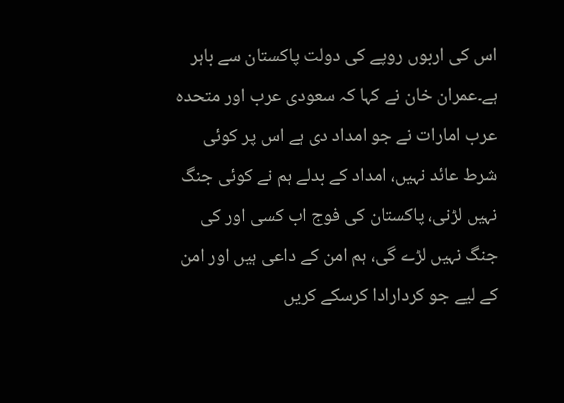اس کی اربوں روپے کی دولت پاکستان سے باہر ہے۔عمران خان نے کہا کہ سعودی عرب اور متحدہ عرب امارات نے جو امداد دی ہے اس پر کوئی شرط عائد نہیں، امداد کے بدلے ہم نے کوئی جنگ نہیں لڑنی، پاکستان کی فوج اب کسی اور کی جنگ نہیں لڑے گی، ہم امن کے داعی ہیں اور امن کے لیے جو کردارادا کرسکے کریں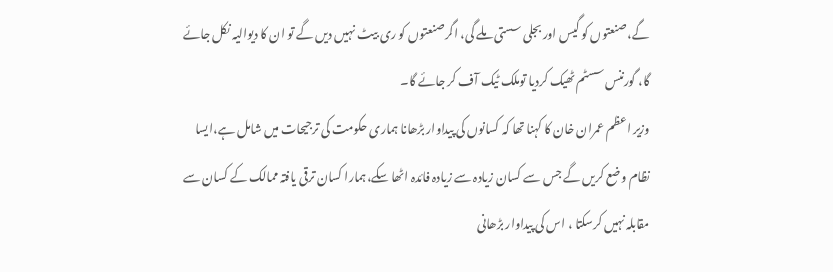گے،صنعتوں کو گیس اور بجلی سستی ملے گی، اگرصنعتوں کو ری بیٹ نہیں دیں گے تو ان کا دیوالیہ نکل جائے گا، گورننس سسٹم ٹھیک کردیا توملک ٹیک آف کر جائے گا۔
وزیر اعظم عمران خان کا کہنا تھا کہ کسانوں کی پیداوار بڑھانا ہماری حکومت کی ترجیحات میں شامل ہے،ایسا نظام وضع کریں گے جس سے کسان زیادہ سے زیادہ فائدہ اٹھا سکے،ہمارا کسان ترقی یافتہ ممالک کے کسان سے مقابلہ نہیں کرسکتا ، اس کی پیداوار بڑھانی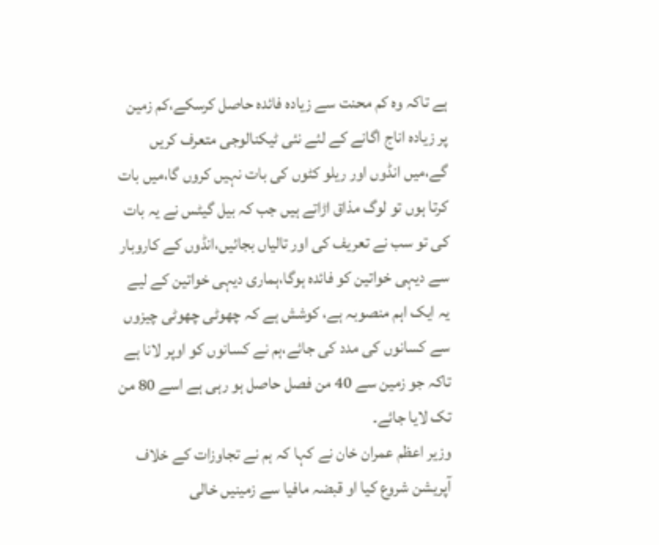ہے تاکہ وہ کم محنت سے زیادہ فائدہ حاصل کرسکے،کم زمین پر زیادہ اناج اگانے کے لئے نئی ٹیکنالوجی متعرف کریں گے،میں انڈوں اور ریلو کٹوں کی بات نہیں کروں گا،میں بات کرتا ہوں تو لوگ مذاق اڑاتے ہیں جب کہ بیل گیٹس نے یہ بات کی تو سب نے تعریف کی اور تالیاں بجائیں،انڈوں کے کاروبار سے دیہی خواتین کو فائدہ ہوگا،ہماری دیہی خواتین کے لیے یہ ایک اہم منصوبہ ہے، کوشش ہے کہ چھوٹی چھوٹی چیزوں سے کسانوں کی مدد کی جائے،ہم نے کسانوں کو اوپر لانا ہے تاکہ جو زمین سے 40 من فصل حاصل ہو رہی ہے اسے 80 من تک لایا جائے۔
وزیر اعظم عمران خان نے کہا کہ ہم نے تجاوزات کے خلاف آپریشن شروع کیا او قبضہ مافیا سے زمینیں خالی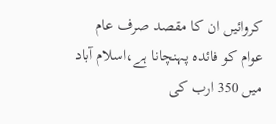کروائیں ان کا مقصد صرف عام عوام کو فائدہ پہنچانا ہے،اسلام آباد میں 350 ارب کی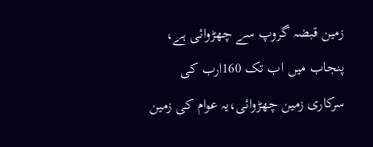زمین قبضہ گروپ سے چھڑوائی ہے، پنجاب میں اب تک 160ارب کی سرکاری زمین چھڑوائی،یہ عوام کی زمین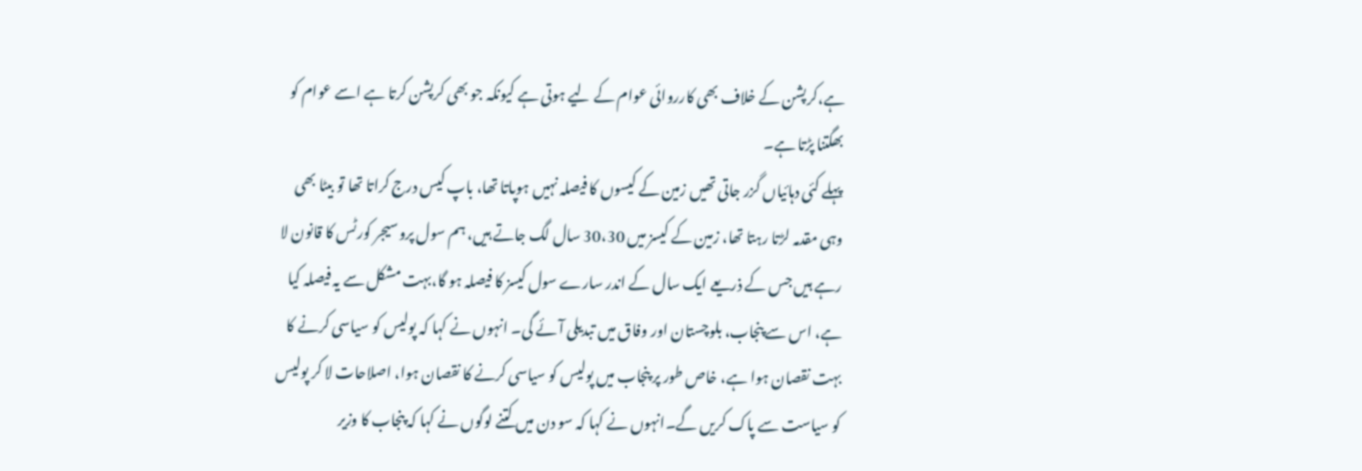ہے،کرپشن کے خلاف بھی کارروائی عوام کے لیے ہوتی ہے کیونکہ جو بھی کرپشن کرتا ہے اسے عوام کو بھگتنا پڑتا ہے۔
پہلے کئی دہائیاں گزر جاتی تھیں زمین کے کیسوں کا فیصلہ نہیں ہوپاتا تھا، باپ کیس درج کراتا تھا تو بیٹا بھی وہی مقدمہ لڑتا رہتا تھا، زمین کے کیسز میں 30،30 سال لگ جاتے ہیں، ہم سول پروسیجر کورٹس کا قانون لا رہے ہیں جس کے ذریعے ایک سال کے اندر سارے سول کیسز کا فیصلہ ہو گا،بہت مشکل سے یہ فیصلہ کیا ہے، اس سے پنجاب، بلوچستان اور وفاق میں تبدیلی آئے گی۔ انہوں نے کہا کہ پولیس کو سیاسی کرنے کا بہت نقصان ہوا ہے، خاص طور پر پنجاب میں پولیس کو سیاسی کرنے کا نقصان ہوا، اصلاحات لا کر پولیس کو سیاست سے پاک کریں گے۔انہوں نے کہا کہ سو دن میں کتنے لوگوں نے کہا کہ پنجاب کا وزیر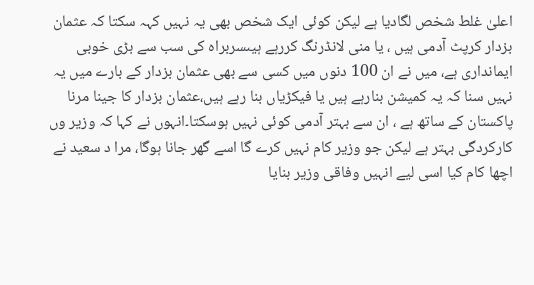اعلیٰ غلط شخص لگادیا ہے لیکن کوئی ایک شخص بھی یہ نہیں کہہ سکتا کہ عثمان بزدار کرپٹ آدمی ہیں ، یا منی لانڈرنگ کررہے ہیںسربراہ کی سب سے بڑی خوبی ایمانداری ہے، میں نے ان 100 دنوں میں کسی سے بھی عثمان بزدار کے بارے میں یہ نہیں سنا کہ یہ کمیشن بنارہے ہیں یا فیکڑیاں بنا رہے ہیں،عثمان بزدار کا جینا مرنا پاکستان کے ساتھ ہے ، ان سے بہتر آدمی کوئی نہیں ہوسکتا۔انہوں نے کہا کہ وزیر وں کارکردگی بہتر ہے لیکن جو وزیر کام نہیں کرے گا اسے گھر جانا ہوگا، مرا د سعید نے اچھا کام کیا اسی لیے انہیں وفاقی وزیر بنایا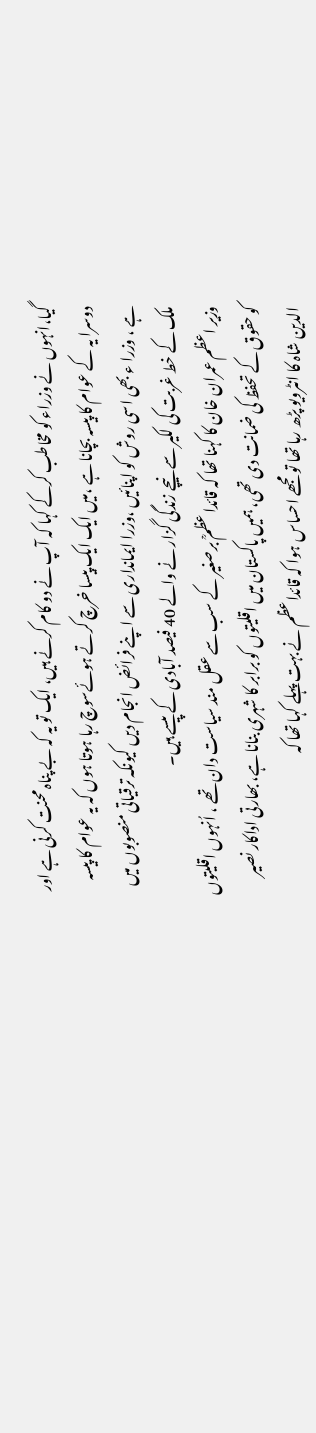گیا،انہوں نے وزراء کو مخاطب کرکے کہا کہ آپ نے دو کام کرنے ہیں، ایک تو یہ کہ بے پناہ محنت کرنی ہے اور دوسرا یہ کے عوام کا پیسہ بچانا ہے ،میں ایک ایک پیسا خرچ کرتے ہوئےسوچ رہا ہوتا ہوں کہ یہ عوام کا پیسہ ہے ، وزرا ء بھی اسی روش کو اپنائیں ،وزرا ایمانداری سے اپنے فرائض انجام دیں کیونکہ ترقیاتی منصوبوں میں ملک کے خط غربت کی لکیر سے نیچے زندگی گزار نے والے 40 فیصد آبادی کے پیسے ہیں۔
وزیر اعظم عمران خان کا کہنا تھا کہ قائدا عظمؒ برصغیر کے سب سے عقل مند سیاست دان تھے ، اُنہوں اقلیتوں کو حقوق کے تحفظ کی ضمانت دی تھی، ہمیں پاکستان میں اقلیتوں کو برابر کا شہری بنانا ہے، بھارتی اداکار نصیر الدین شاہ کا انٹرویو پڑھ رہا تھا تو مجھے احساس ہوا کہ قائداعظم نے بہت پہلے کہا تھا کہ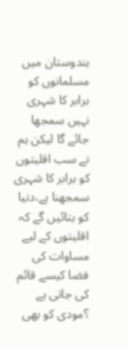ہندوستان میں مسلمانوں کو برابر کا شہری نہیں سمجھا جائے گا لیکن ہم نے سب اقلیتوں کو برابر کا شہری سمجھنا ہے،دنیا کو بتائیں گے کہ اقلیتوں کے لیے مساوات کی فضا کیسے قائم کی جاتی ہے ؟مودی کو بھی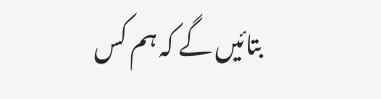بتائیں گے کہ ہم کس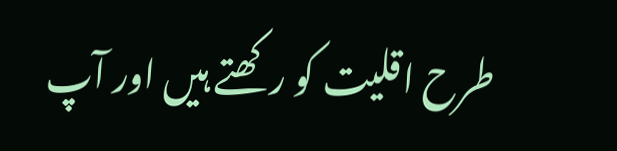طرح اقلیت کو رکھتے ہیں اور آپ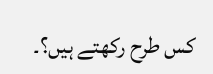کس طرح رکھتے ہیں؟۔